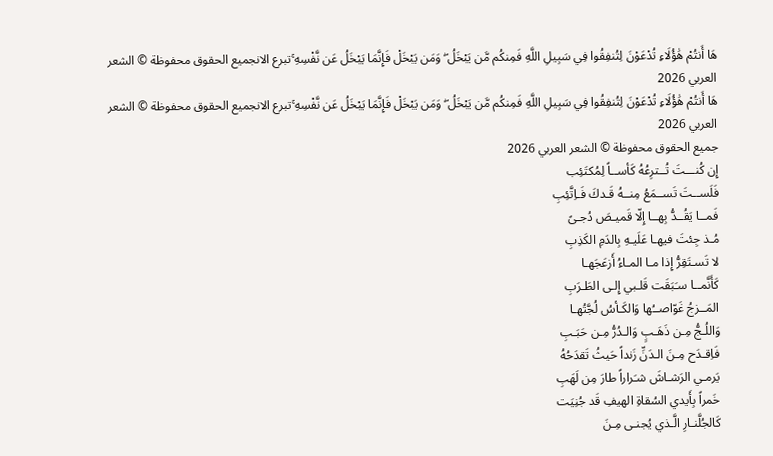هَا أَنتُمْ هَٰؤُلَاءِ تُدْعَوْنَ لِتُنفِقُوا فِي سَبِيلِ اللَّهِ فَمِنكُم مَّن يَبْخَلُ ۖ وَمَن يَبْخَلْ فَإِنَّمَا يَبْخَلُ عَن نَّفْسِهِ ۚتبرع الانجميع الحقوق محفوظة © الشعر العربي 2026
هَا أَنتُمْ هَٰؤُلَاءِ تُدْعَوْنَ لِتُنفِقُوا فِي سَبِيلِ اللَّهِ فَمِنكُم مَّن يَبْخَلُ ۖ وَمَن يَبْخَلْ فَإِنَّمَا يَبْخَلُ عَن نَّفْسِهِ ۚتبرع الانجميع الحقوق محفوظة © الشعر العربي 2026
جميع الحقوق محفوظة © الشعر العربي 2026
إِن كُنـــتَ تُــترِعُهُ كَأســاً لِمُكتَئِب
فَلَســتَ تَســمَعُ مِنــهُ قَـدكَ فَـاِتَّئِبِ
فَمــا يَقُــدُّ بِهــا إِلّا قَميـصَ دُجـىً
مُـذ جِئتَ فيهـا عَلَيـهِ بِالدَمِ الكَذِبِ
لا تَسـتَقِرُّ إِذا مـا المـاءُ أَزعَجَهـا
كَأَنَّمــا سـَبَقَت قَلـبي إِلـى الطَـرَبِ
المَــزجُ غَوّاصــُها وَالكَـأسُ لُجَّتُهـا
وَاللُـجُّ مِـن ذَهَـبٍ وَالـدُرُّ مِـن حَبَـبِ
فَاِقـدَح مِـنَ الـدَنِّ زَنداً حَيثُ تَقدَحُهُ
يَرمـي الرَشـاشَ شـَراراً طارَ مِن لَهَبِ
خَمراً بِأَيدي السُقاةِ الهيفِ قَد جُنِيَت
كَالجُلَّنـارِ الَّـذي يُجنـى مِـنَ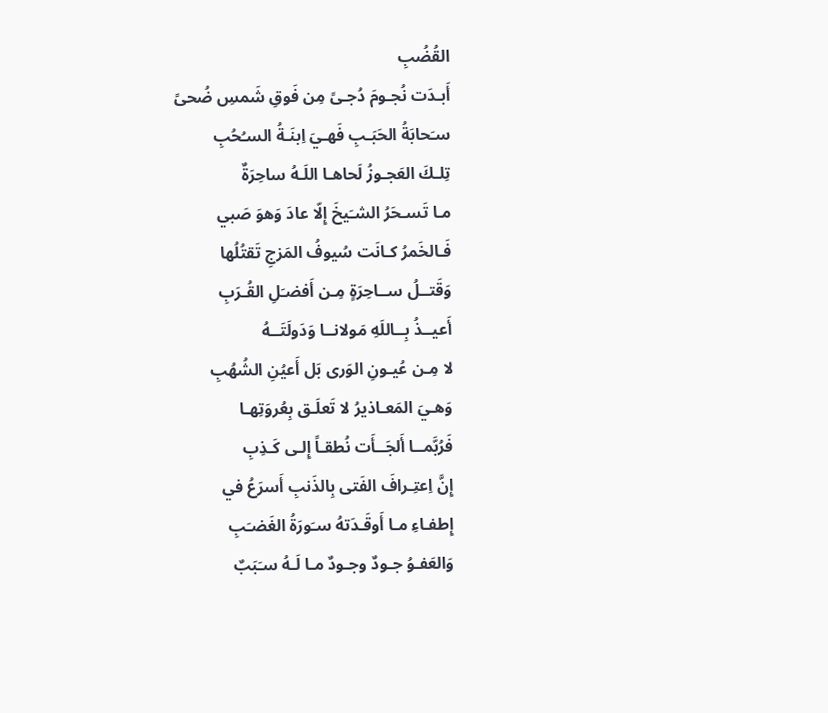القُضُبِ
أَبـدَت نُجـومَ دُجـىً مِن فَوقِ شَمسِ ضُحىً
سـَحابَةُ الحَبَـبِ فَهـيَ اِبنَـةُ السـُحُبِ
تِلـكَ العَجـوزُ لَحاهـا اللَـهُ ساحِرَةٌ
مـا تَسـحَرُ الشـَيخَ إِلّا عادَ وَهوَ صَبي
فَـالخَمرُ كـانَت سُيوفُ المَزجِ تَقتُلُها
وَقَتــلُ ســاحِرَةٍ مِـن أَفضـَلِ القُـرَبِ
أَعيــذُ بِــاللَهِ مَولانــا وَدَولَتَــهُ
لا مِـن عُيـونِ الوَرى بَل أَعيُنِ الشُهُبِ
وَهـيَ المَعـاذيرُ لا تَعلَـق بِعُروَتِهـا
فَرُبَّمــا أَلجَــأَت نُطقـاً إِلـى كَـذِبِ
إِنَّ اِعتِـرافَ الفَتى بِالذَنبِ أَسرَعُ في
إِطفـاءِ مـا أَوقَـدَتهُ سـَورَةُ الغَضـَبِ
وَالعَفـوُ جـودٌ وجـودٌ مـا لَـهُ سـَبَبٌ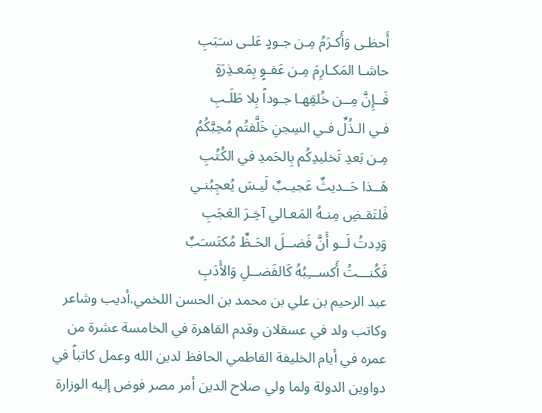أَحظـى وَأَكـرَمُ مِـن جـودٍ عَلـى سـَبَبِ
حاشـا المَكـارِمَ مِـن عَفـوٍ بِمَعـذِرَةٍ
فَــإِنَّ مِــن خُلقِهـا جـوداً بِلا طَلَـبِ
فـي الـذُلِّ فـي السِجنِ خَلَّفتُم مُحِبَّكُمُ
مِـن بَعدِ تَخليدِكُم بِالحَمدِ في الكُتُبِ
هَــذا حَــديثٌ عَجيـبٌ لَيـسَ يُعجِبُنـي
فَلتَقـضِ مِنـهُ المَعـالي آخِـرَ العَجَبِ
وَدِدتُ لَــو أَنَّ فَضــلَ الحَـظِّ مُكتَسـَبٌ
فَكُنـــتُ أَكســـِبُهُ كَالفَضــلِ وَالأَدَبِ
عبد الرحيم بن علي بن محمد بن الحسن اللخمي.أديب وشاعر وكاتب ولد في عسقلان وقدم القاهرة في الخامسة عشرة من عمره في أيام الخليفة الفاطمي الحافظ لدين الله وعمل كاتباً في دواوين الدولة ولما ولي صلاح الدين أمر مصر فوض إليه الوزارة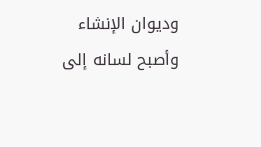وديوان الإنشاء وأصبح لسانه إلى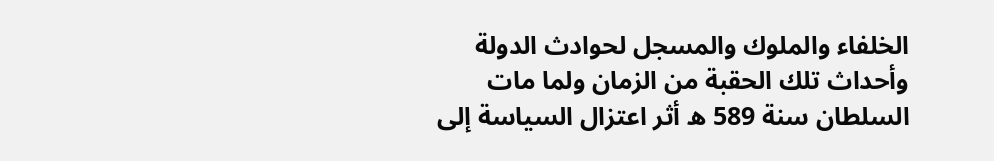الخلفاء والملوك والمسجل لحوادث الدولة وأحداث تلك الحقبة من الزمان ولما مات السلطان سنة 589 ه أثر اعتزال السياسة إلى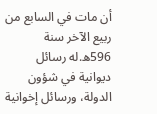أن مات في السابع من ربيع الآخر سنة 596ه.له رسائل ديوانية في شؤون الدولة، ورسائل إخوانية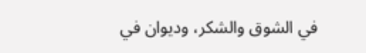في الشوق والشكر، وديوان في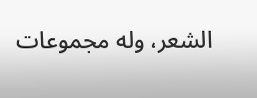الشعر، وله مجموعات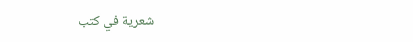شعرية في كتب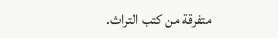متفرقة من كتب التراث.